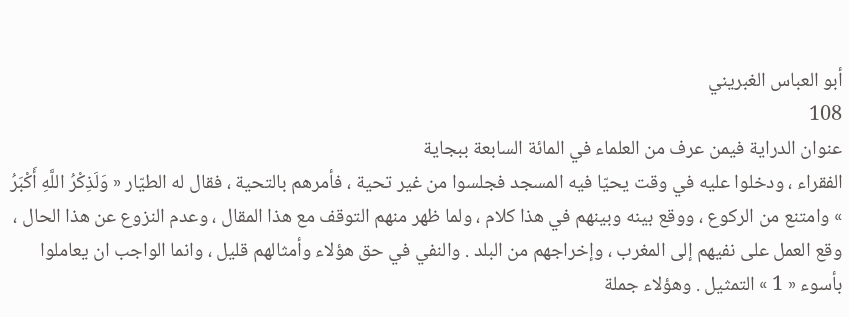أبو العباس الغبريني
108
عنوان الدراية فيمن عرف من العلماء في المائة السابعة ببجاية
الفقراء ، ودخلوا عليه في وقت يحيّا فيه المسجد فجلسوا من غير تحية ، فأمرهم بالتحية ، فقال له الطيّار « وَلَذِكْرُ اللَّهِ أَكْبَرُ » وامتنع من الركوع ، ووقع بينه وبينهم في هذا كلام ، ولما ظهر منهم التوقف مع هذا المقال ، وعدم النزوع عن هذا الحال ، وقع العمل على نفيهم إلى المغرب ، وإخراجهم من البلد . والنفي في حق هؤلاء وأمثالهم قليل ، وانما الواجب ان يعاملوا بأسوء « 1 » التمثيل . وهؤلاء جملة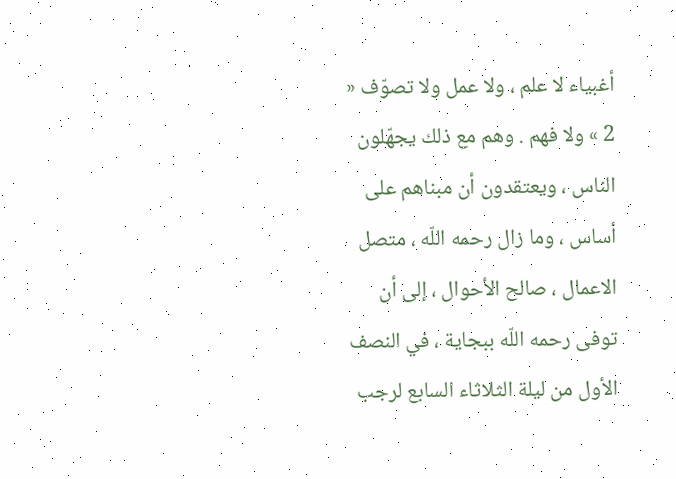أغبياء لا علم ، ولا عمل ولا تصوّف « 2 » ولا فهم . وهم مع ذلك يجهّلون الناس ، ويعتقدون أن مبناهم على أساس ، وما زال رحمه اللّه ، متصل الاعمال ، صالح الأحوال ، إلى أن توفى رحمه اللّه ببجاية ، في النصف الأول من ليلة الثلاثاء السابع لرجب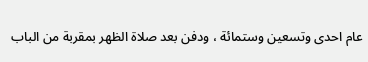عام احدى وتسعين وستمائة ، ودفن بعد صلاة الظهر بمقربة من الباب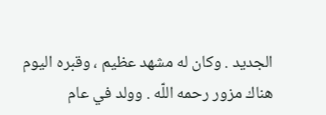الجديد . وكان له مشهد عظيم ، وقبره اليوم هناك مزور رحمه اللّه . وولد في عام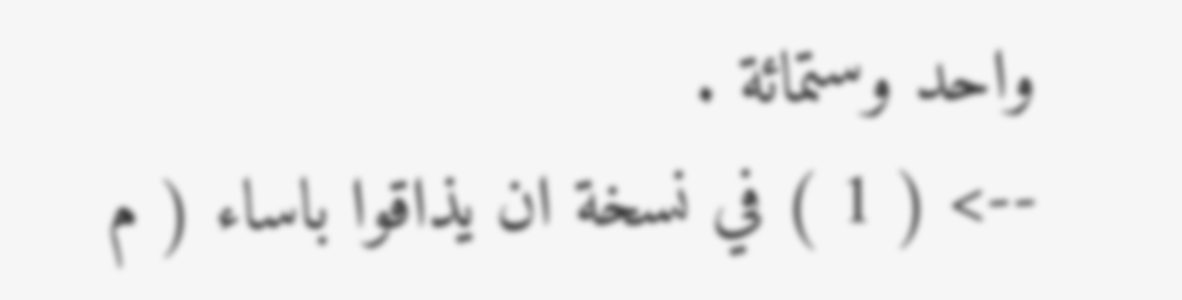واحد وستمائة .
--> ( 1 ) في نسخة ان يذاقوا باساء ( م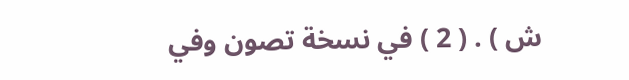ش ) . ( 2 ) في نسخة تصون وفي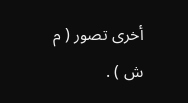أخرى تصور ( م ش ) .